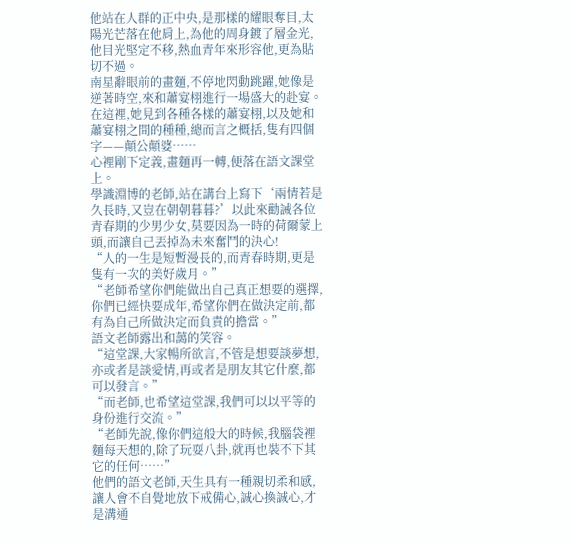他站在人群的正中央,是那樣的耀眼奪目,太陽光芒落在他肩上,為他的周身鍍了層金光,他目光堅定不移,熱血青年來形容他,更為貼切不過。
南星辭眼前的畫麵,不停地閃動跳躍,她像是逆著時空,來和蕭宴栩進行一場盛大的赴宴。
在這裡,她見到各種各樣的蕭宴栩,以及她和蕭宴栩之間的種種,總而言之概括,隻有四個字——顛公顛婆……
心裡剛下定義,畫麵再一轉,便落在語文課堂上。
學識淵博的老師,站在講台上寫下‘兩情若是久長時,又豈在朝朝暮暮?’以此來勸誡各位青春期的少男少女,莫要因為一時的荷爾蒙上頭,而讓自己丟掉為未來奮鬥的決心!
“人的一生是短暫漫長的,而青春時期,更是隻有一次的美好歲月。”
“老師希望你們能做出自己真正想要的選擇,你們已經快要成年,希望你們在做決定前,都有為自己所做決定而負責的擔當。”
語文老師露出和藹的笑容。
“這堂課,大家暢所欲言,不管是想要談夢想,亦或者是談愛情,再或者是朋友其它什麼,都可以發言。”
“而老師,也希望這堂課,我們可以以平等的身份進行交流。”
“老師先說,像你們這般大的時候,我腦袋裡麵每天想的,除了玩耍八卦,就再也裝不下其它的任何……”
他們的語文老師,天生具有一種親切柔和感,讓人會不自覺地放下戒備心,誠心換誠心,才是溝通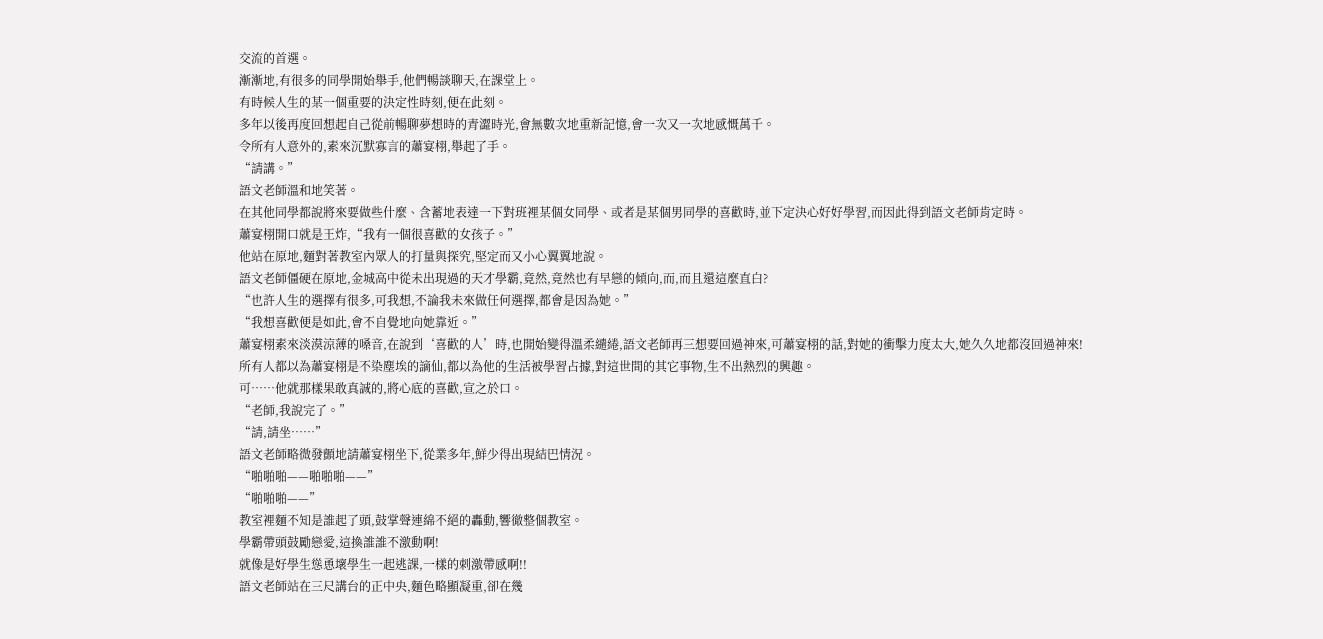交流的首選。
漸漸地,有很多的同學開始舉手,他們暢談聊天,在課堂上。
有時候人生的某一個重要的決定性時刻,便在此刻。
多年以後再度回想起自己從前暢聊夢想時的青澀時光,會無數次地重新記憶,會一次又一次地感慨萬千。
令所有人意外的,素來沉默寡言的蕭宴栩,舉起了手。
“請講。”
語文老師溫和地笑著。
在其他同學都說將來要做些什麼、含蓄地表達一下對班裡某個女同學、或者是某個男同學的喜歡時,並下定決心好好學習,而因此得到語文老師肯定時。
蕭宴栩開口就是王炸,“我有一個很喜歡的女孩子。”
他站在原地,麵對著教室內眾人的打量與探究,堅定而又小心翼翼地說。
語文老師僵硬在原地,金城高中從未出現過的天才學霸,竟然,竟然也有早戀的傾向,而,而且還這麼直白?
“也許人生的選擇有很多,可我想,不論我未來做任何選擇,都會是因為她。”
“我想喜歡便是如此,會不自覺地向她靠近。”
蕭宴栩素來淡漠涼薄的嗓音,在說到‘喜歡的人’時,也開始變得溫柔繾綣,語文老師再三想要回過神來,可蕭宴栩的話,對她的衝擊力度太大,她久久地都沒回過神來!
所有人都以為蕭宴栩是不染塵埃的謫仙,都以為他的生活被學習占據,對這世間的其它事物,生不出熱烈的興趣。
可……他就那樣果敢真誠的,將心底的喜歡,宣之於口。
“老師,我說完了。”
“請,請坐……”
語文老師略微發顫地請蕭宴栩坐下,從業多年,鮮少得出現結巴情況。
“啪啪啪——啪啪啪——”
“啪啪啪——”
教室裡麵不知是誰起了頭,鼓掌聲連綿不絕的轟動,響徹整個教室。
學霸帶頭鼓勵戀愛,這換誰誰不激動啊!
就像是好學生慫恿壞學生一起逃課,一樣的刺激帶感啊!!
語文老師站在三尺講台的正中央,麵色略顯凝重,卻在幾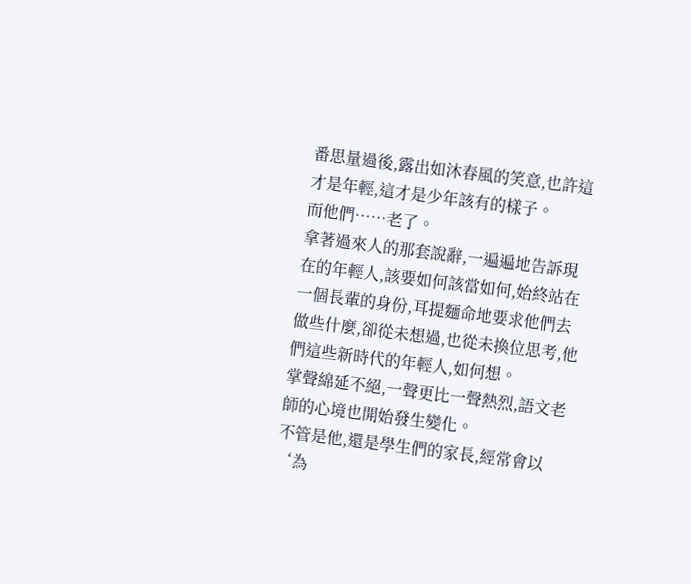番思量過後,露出如沐春風的笑意,也許這才是年輕,這才是少年該有的樣子。
而他們……老了。
拿著過來人的那套說辭,一遍遍地告訴現在的年輕人,該要如何該當如何,始終站在一個長輩的身份,耳提麵命地要求他們去做些什麼,卻從未想過,也從未換位思考,他們這些新時代的年輕人,如何想。
掌聲綿延不絕,一聲更比一聲熱烈,語文老師的心境也開始發生變化。
不管是他,還是學生們的家長,經常會以‘為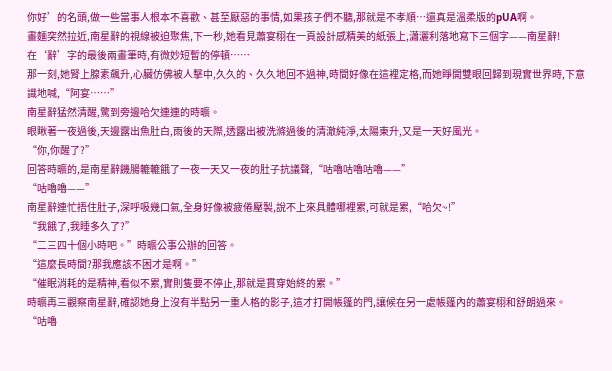你好’的名頭,做一些當事人根本不喜歡、甚至厭惡的事情,如果孩子們不聽,那就是不孝順…還真是溫柔版的pUA啊。
畫麵突然拉近,南星辭的視線被迫聚焦,下一秒,她看見蕭宴栩在一頁設計感精美的紙張上,瀟灑利落地寫下三個字——南星辭!
在‘辭’字的最後兩畫筆時,有微妙短暫的停頓……
那一刻,她腎上腺素飆升,心臟仿佛被人擊中,久久的、久久地回不過神,時間好像在這裡定格,而她睜開雙眼回歸到現實世界時,下意識地喊,“阿宴……”
南星辭猛然清醒,驚到旁邊哈欠連連的時曠。
眼瞅著一夜過後,天邊露出魚肚白,雨後的天際,透露出被洗滌過後的清澈純淨,太陽東升,又是一天好風光。
“你,你醒了?”
回答時曠的,是南星辭饑腸轆轆餓了一夜一天又一夜的肚子抗議聲,“咕嚕咕嚕咕嚕——”
“咕嚕嚕——”
南星辭連忙捂住肚子,深呼吸幾口氣,全身好像被疲倦壓製,說不上來具體哪裡累,可就是累,“哈欠~!”
“我餓了,我睡多久了?”
“二三四十個小時吧。”時曠公事公辦的回答。
“這麼長時間?那我應該不困才是啊。”
“催眠消耗的是精神,看似不累,實則隻要不停止,那就是貫穿始終的累。”
時曠再三觀察南星辭,確認她身上沒有半點另一重人格的影子,這才打開帳篷的門,讓候在另一處帳篷內的蕭宴栩和舒朗過來。
“咕嚕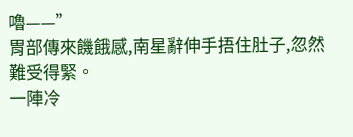嚕——”
胃部傳來饑餓感,南星辭伸手捂住肚子,忽然難受得緊。
一陣冷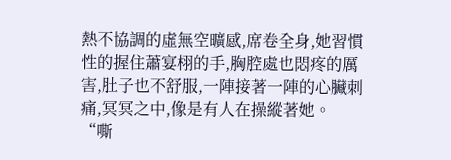熱不協調的虛無空曠感,席卷全身,她習慣性的握住蕭宴栩的手,胸腔處也悶疼的厲害,肚子也不舒服,一陣接著一陣的心臟刺痛,冥冥之中,像是有人在操縱著她。
“嘶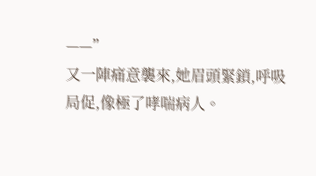——”
又一陣痛意襲來,她眉頭緊鎖,呼吸局促,像極了哮喘病人。